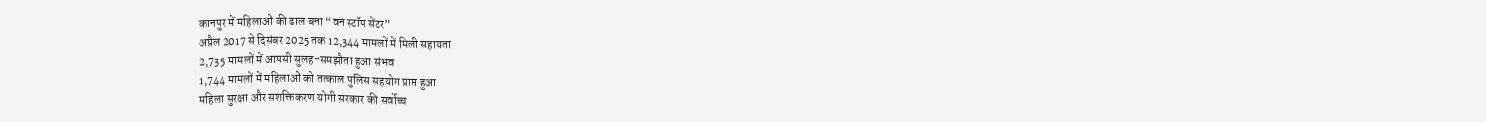कानपुर में महिलाओं की ढाल बना “वन स्टॉप सेंटर”
अप्रैल 2017 से दिसंबर 2025 तक 12,344 मामलों में मिली सहायता
2,735 मामलों में आपसी सुलह-समझौता हुआ संभव
1,744 मामलों में महिलाओं को तत्काल पुलिस सहयोग प्राप्त हुआ
महिला सुरक्षा और सशक्तिकरण योगी सरकार की सर्वोच्च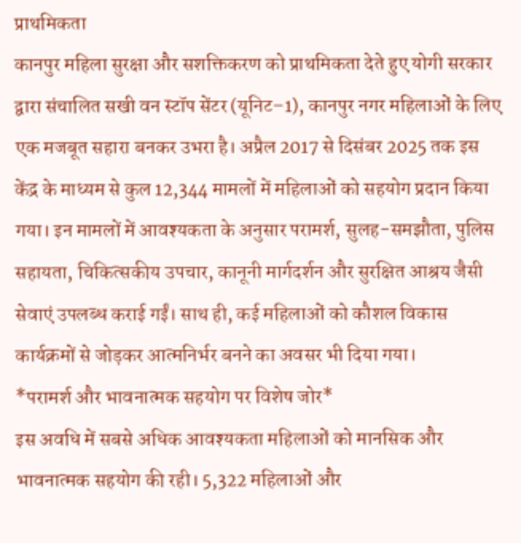प्राथमिकता
कानपुर महिला सुरक्षा और सशक्तिकरण को प्राथमिकता देते हुए योगी सरकार द्वारा संचालित सखी वन स्टॉप सेंटर (यूनिट–1), कानपुर नगर महिलाओं के लिए एक मजबूत सहारा बनकर उभरा है। अप्रैल 2017 से दिसंबर 2025 तक इस केंद्र के माध्यम से कुल 12,344 मामलों में महिलाओं को सहयोग प्रदान किया गया। इन मामलों में आवश्यकता के अनुसार परामर्श, सुलह-समझौता, पुलिस सहायता, चिकित्सकीय उपचार, कानूनी मार्गदर्शन और सुरक्षित आश्रय जैसी सेवाएं उपलब्ध कराई गईं। साथ ही, कई महिलाओं को कौशल विकास कार्यक्रमों से जोड़कर आत्मनिर्भर बनने का अवसर भी दिया गया।
*परामर्श और भावनात्मक सहयोग पर विशेष जोर*
इस अवधि में सबसे अधिक आवश्यकता महिलाओं को मानसिक और भावनात्मक सहयोग की रही। 5,322 महिलाओं और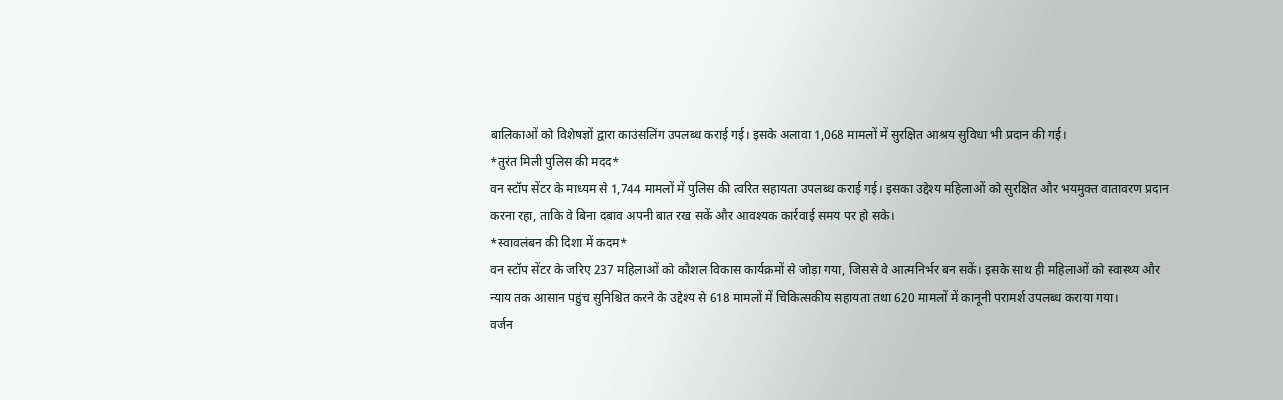बालिकाओं को विशेषज्ञों द्वारा काउंसलिंग उपलब्ध कराई गई। इसके अलावा 1,068 मामलों में सुरक्षित आश्रय सुविधा भी प्रदान की गई।
*तुरंत मिली पुलिस की मदद*
वन स्टॉप सेंटर के माध्यम से 1,744 मामलों में पुलिस की त्वरित सहायता उपलब्ध कराई गई। इसका उद्देश्य महिलाओं को सुरक्षित और भयमुक्त वातावरण प्रदान करना रहा, ताकि वे बिना दबाव अपनी बात रख सकें और आवश्यक कार्रवाई समय पर हो सके।
*स्वावलंबन की दिशा में कदम*
वन स्टॉप सेंटर के जरिए 237 महिलाओं को कौशल विकास कार्यक्रमों से जोड़ा गया, जिससे वे आत्मनिर्भर बन सकें। इसके साथ ही महिलाओं को स्वास्थ्य और न्याय तक आसान पहुंच सुनिश्चित करने के उद्देश्य से 618 मामलों में चिकित्सकीय सहायता तथा 620 मामलों में कानूनी परामर्श उपलब्ध कराया गया।
वर्जन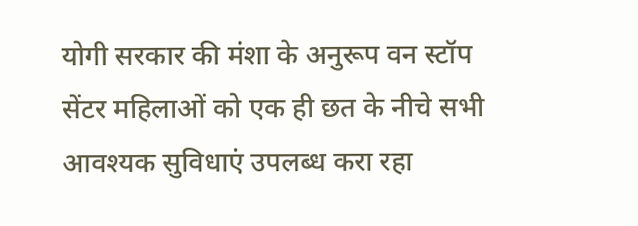योगी सरकार की मंशा के अनुरूप वन स्टॉप सेंटर महिलाओं को एक ही छत के नीचे सभी आवश्यक सुविधाएं उपलब्ध करा रहा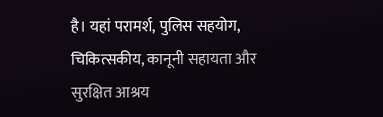है। यहां परामर्श, पुलिस सहयोग, चिकित्सकीय, कानूनी सहायता और सुरक्षित आश्रय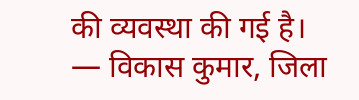की व्यवस्था की गई है।
— विकास कुमार, जिला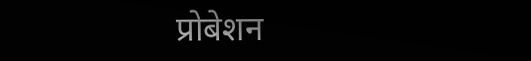प्रोबेशन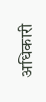अधिकारी